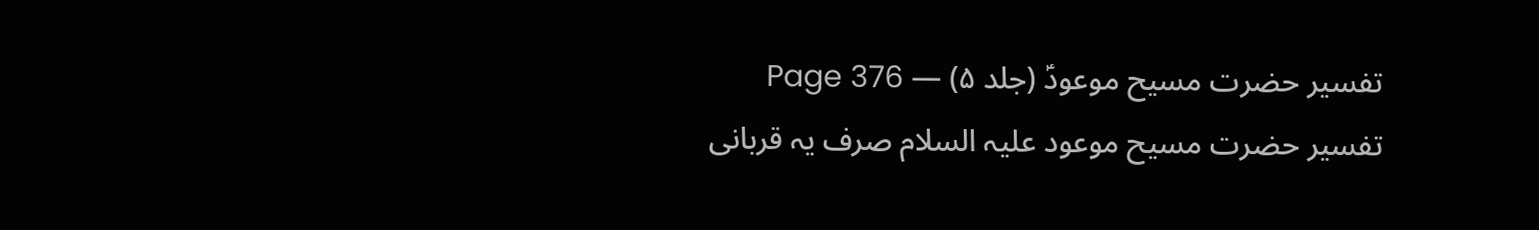تفسیر حضرت مسیح موعودؑ (جلد ۵) — Page 376
تفسیر حضرت مسیح موعود علیہ السلام صرف یہ قربانی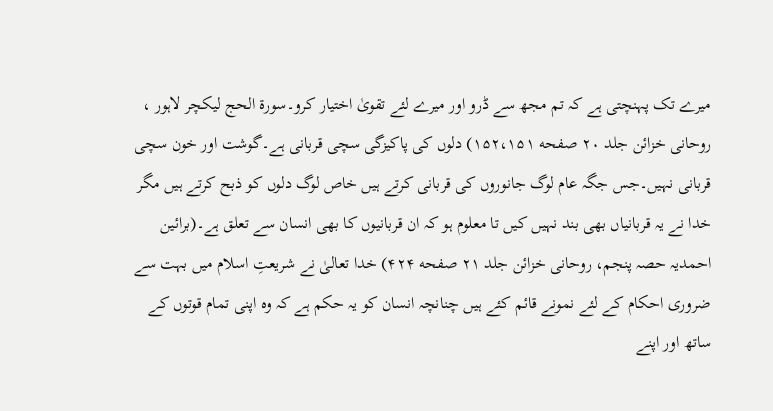میرے تک پہنچتی ہے کہ تم مجھ سے ڈرو اور میرے لئے تقویٰ اختیار کرو۔سورة الحج لیکچر لاہور ، روحانی خزائن جلد ۲۰ صفحه ۱۵۲،۱۵۱) دلوں کی پاکیزگی سچی قربانی ہے۔گوشت اور خون سچی قربانی نہیں۔جس جگہ عام لوگ جانوروں کی قربانی کرتے ہیں خاص لوگ دلوں کو ذبح کرتے ہیں مگر خدا نے یہ قربانیاں بھی بند نہیں کیں تا معلوم ہو کہ ان قربانیوں کا بھی انسان سے تعلق ہے۔(برائین احمدیہ حصہ پنجم، روحانی خزائن جلد ۲۱ صفحه ۴۲۴) خدا تعالیٰ نے شریعتِ اسلام میں بہت سے ضروری احکام کے لئے نمونے قائم کئے ہیں چنانچہ انسان کو یہ حکم ہے کہ وہ اپنی تمام قوتوں کے ساتھ اور اپنے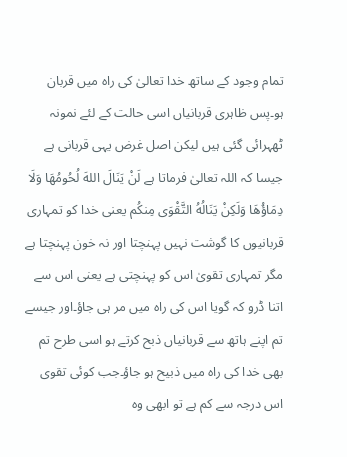تمام وجود کے ساتھ خدا تعالیٰ کی راہ میں قربان ہو۔پس ظاہری قربانیاں اسی حالت کے لئے نمونہ ٹھہرائی گئی ہیں لیکن اصل غرض یہی قربانی ہے جیسا کہ اللہ تعالیٰ فرماتا ہے لَنْ يَنَالَ اللهَ لُحُومُهَا وَلَا دِمَاؤُهَا وَلَكِنْ يَنَالُهُ التَّقْوَى مِنكُم یعنی خدا کو تمہاری قربانیوں کا گوشت نہیں پہنچتا اور نہ خون پہنچتا ہے مگر تمہاری تقویٰ اس کو پہنچتی ہے یعنی اس سے اتنا ڈرو کہ گویا اس کی راہ میں مر ہی جاؤ۔اور جیسے تم اپنے ہاتھ سے قربانیاں ذبح کرتے ہو اسی طرح تم بھی خدا کی راہ میں ذبیح ہو جاؤ۔جب کوئی تقوی اس درجہ سے کم ہے تو ابھی وہ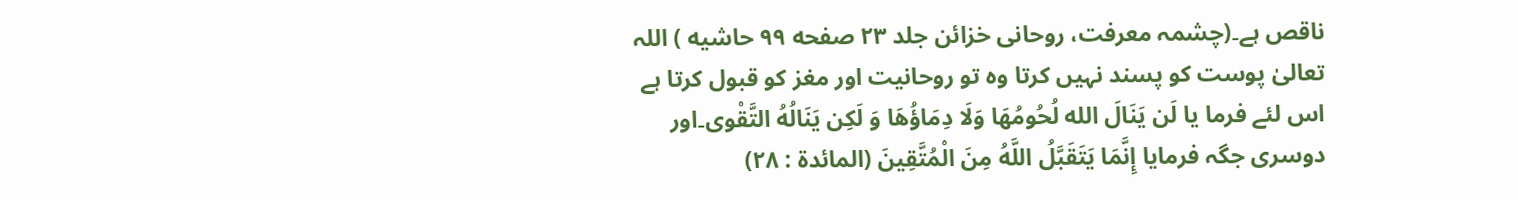ناقص ہے۔(چشمہ معرفت، روحانی خزائن جلد ۲۳ صفحه ۹۹ حاشیه ) اللہ تعالیٰ پوست کو پسند نہیں کرتا وہ تو روحانیت اور مغز کو قبول کرتا ہے اس لئے فرما یا لَن يَنَالَ الله لُحُومُهَا وَلَا دِمَاؤُهَا وَ لَكِن يَنَالُهُ التَّقْوى۔اور دوسری جگہ فرمایا إِنَّمَا يَتَقَبَّلُ اللَّهُ مِنَ الْمُتَّقِينَ (المائدة : ۲۸)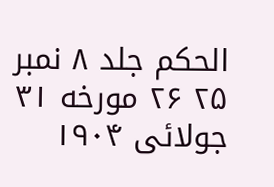الحکم جلد ۸ نمبر ۲۵ ۲۶ مورخه ۳۱ جولائی ۱۹۰۴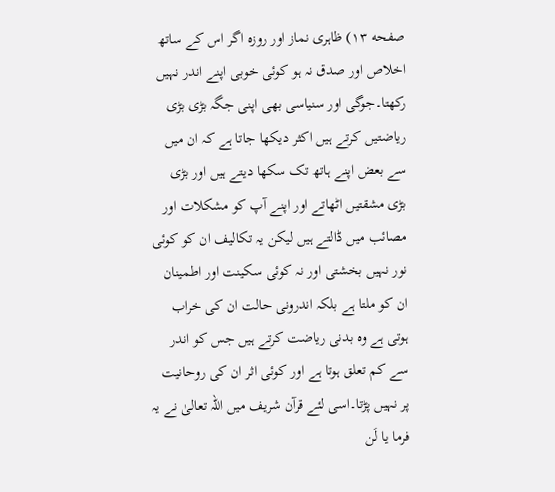صفحه ۱۳) ظاہری نماز اور روزہ اگر اس کے ساتھ اخلاص اور صدق نہ ہو کوئی خوبی اپنے اندر نہیں رکھتا۔جوگی اور سنیاسی بھی اپنی جگہ بڑی بڑی ریاضتیں کرتے ہیں اکثر دیکھا جاتا ہے کہ ان میں سے بعض اپنے ہاتھ تک سکھا دیتے ہیں اور بڑی بڑی مشقتیں اٹھاتے اور اپنے آپ کو مشکلات اور مصائب میں ڈالتے ہیں لیکن یہ تکالیف ان کو کوئی نور نہیں بخشتی اور نہ کوئی سکینت اور اطمینان ان کو ملتا ہے بلکہ اندرونی حالت ان کی خراب ہوتی ہے وہ بدنی ریاضت کرتے ہیں جس کو اندر سے کم تعلق ہوتا ہے اور کوئی اثر ان کی روحانیت پر نہیں پڑتا۔اسی لئے قرآن شریف میں اللہ تعالیٰ نے یہ فرما یا لَن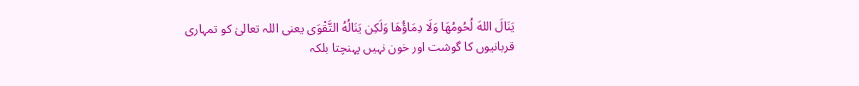يَنَالَ اللهَ لُحُومُهَا وَلَا دِمَاؤُهَا وَلَكِن يَنَالُهُ التَّقْوَى یعنی اللہ تعالیٰ کو تمہاری قربانیوں کا گوشت اور خون نہیں پہنچتا بلکہ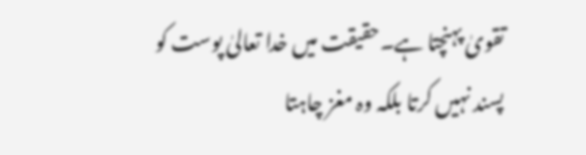تقویٰ پہنچتا ہے۔حقیقت میں خدا تعالیٰ پوست کو پسند نہیں کرتا بلکہ وہ مغز چاہتا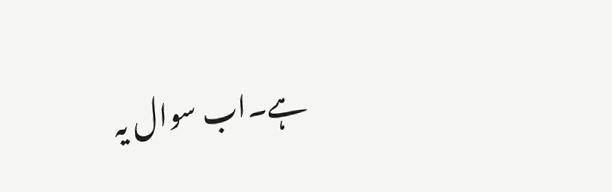ہے۔اب سوال یہ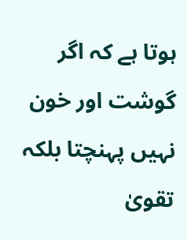ہوتا ہے کہ اگر گوشت اور خون نہیں پہنچتا بلکہ تقویٰ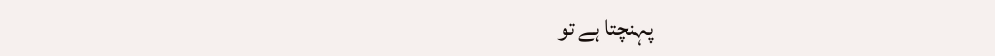پہنچتا ہے تو